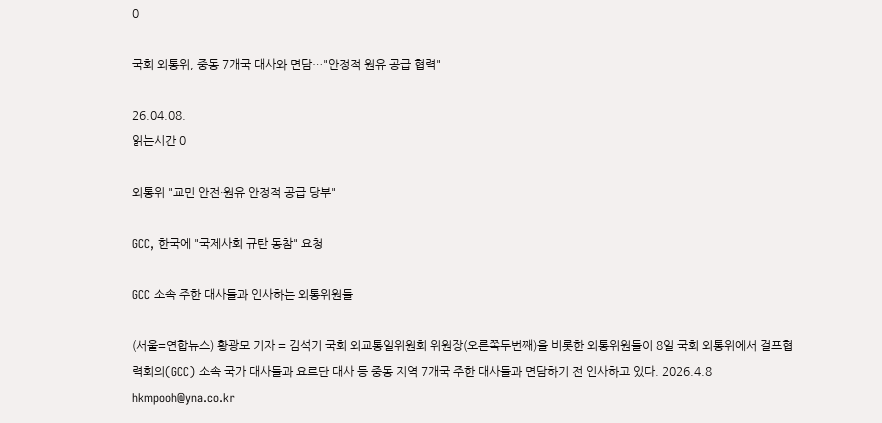0

국회 외통위, 중동 7개국 대사와 면담…"안정적 원유 공급 협력"

26.04.08.
읽는시간 0

외통위 "교민 안전·원유 안정적 공급 당부"

GCC, 한국에 "국제사회 규탄 동참" 요청

GCC 소속 주한 대사들과 인사하는 외통위원들

(서울=연합뉴스) 황광모 기자 = 김석기 국회 외교통일위원회 위원장(오른쪽두번째)을 비롯한 외통위원들이 8일 국회 외통위에서 걸프협력회의(GCC) 소속 국가 대사들과 요르단 대사 등 중동 지역 7개국 주한 대사들과 면담하기 전 인사하고 있다. 2026.4.8 hkmpooh@yna.co.kr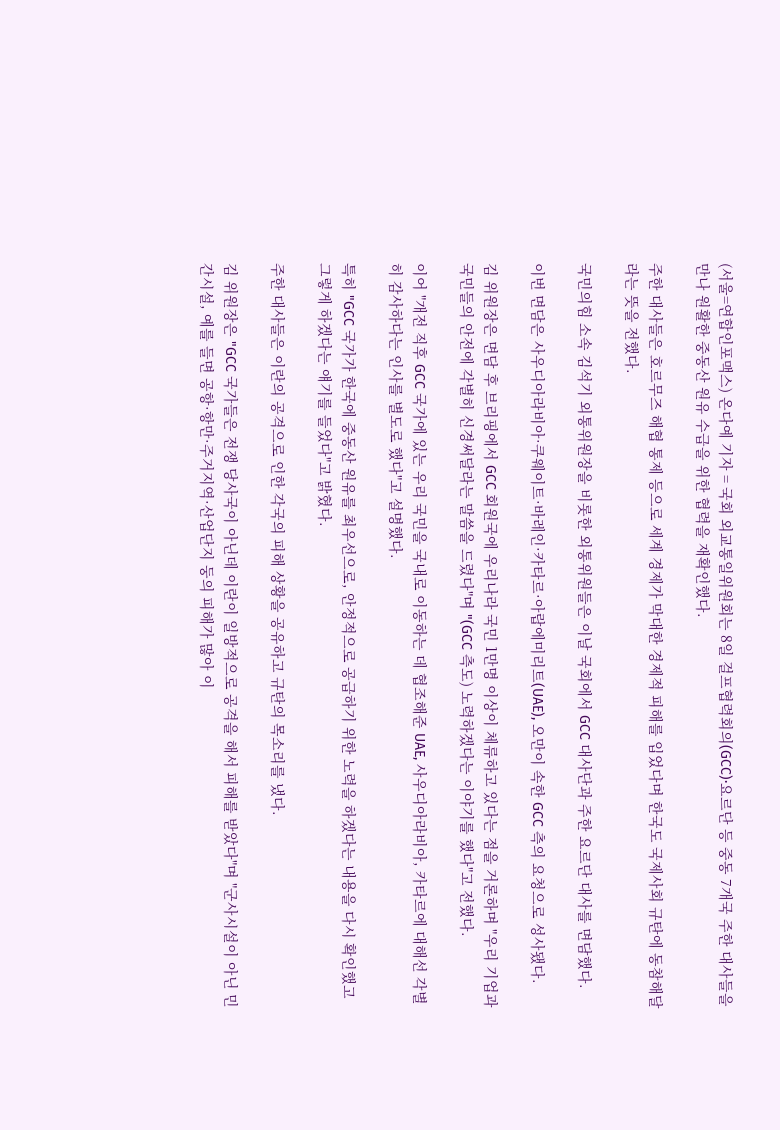(서울=연합인포맥스) 온다예 기자 = 국회 외교통일위원회는 8일 걸프협력회의(GCC)·요르단 등 중동 7개국 주한 대사들을 만나 원활한 중동산 원유 수급을 위한 협력을 재확인했다.

주한 대사들은 호르무즈 해협 통제 등으로 세계 경제가 막대한 경제적 피해를 입었다며 한국도 국제사회 규탄에 동참해달라는 뜻을 전했다.

국민의힘 소속 김석기 외통위원장을 비롯한 외통위원들은 이날 국회에서 GCC 대사단과 주한 요르단 대사를 면담했다.

이번 면담은 사우디아라비아·쿠웨이트·바레인·카타르·아랍에미리트(UAE), 오만이 속한 GCC 측의 요청으로 성사됐다.

김 위원장은 면담 후 브리핑에서 GCC 회원국에 우리나라 국민 1만명 이상이 체류하고 있다는 점을 거론하며 "우리 기업과 국민들의 안전에 각별히 신경써달라는 말씀을 드렸다"며 "(GCC 측도) 노력하겠다는 이야기를 했다"고 전했다.

이어 "개전 직후 GCC 국가에 있는 우리 국민을 국내로 이동하는 데 협조해준 UAE, 사우디아라비아, 카타르에 대해선 각별히 감사하다는 인사를 별도로 했다"고 설명했다.

특히 "GCC 국가가 한국에 중동산 원유를 최우선으로, 안정적으로 공급하기 위한 노력을 하겠다는 내용을 다시 확인했고 그렇게 하겠다는 얘기를 들었다"고 밝혔다.

주한 대사들은 이란의 공격으로 인한 각국의 피해 상황을 공유하고 규탄의 목소리를 냈다.

김 위원장은 "GCC 국가들은 전쟁 당사국이 아닌데 이란이 일방적으로 공격을 해서 피해를 받았다"며 "군사시설이 아닌 민간시설, 예를 들면 공항·항만·주거지역·산업단지 둥의 피해가 많아 이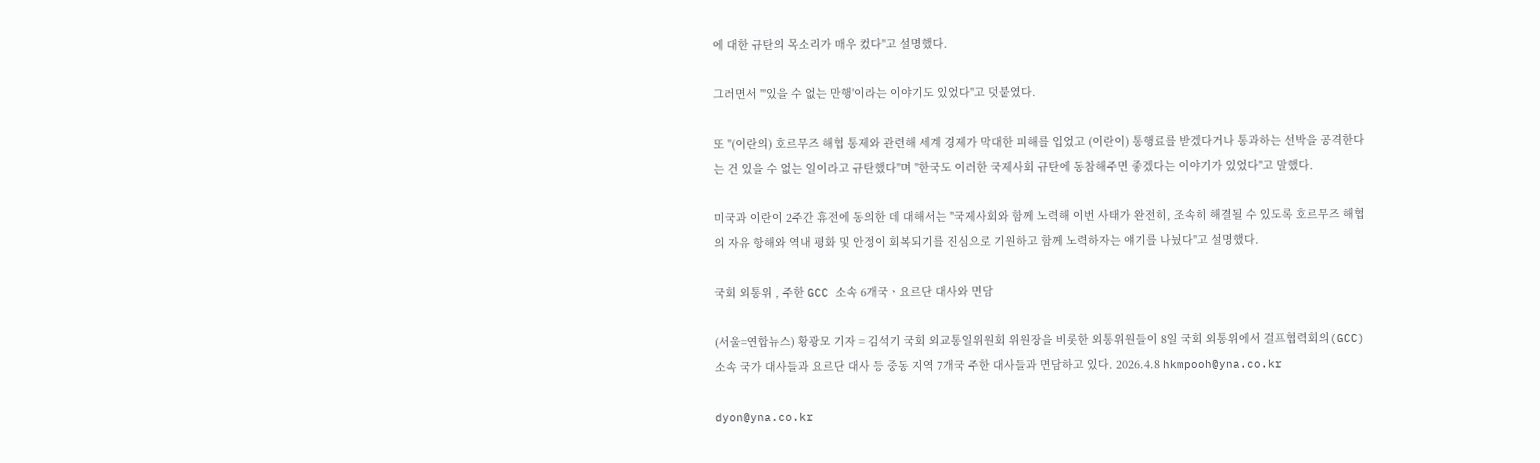에 대한 규탄의 목소리가 매우 컸다"고 설명했다.

그러면서 "'있을 수 없는 만행'이라는 이야기도 있었다"고 덧붙였다.

또 "(이란의) 호르무즈 해협 통제와 관련해 세계 경제가 막대한 피해를 입었고 (이란이) 통행료를 받겠다거나 통과하는 선박을 공격한다는 건 있을 수 없는 일이라고 규탄했다"며 "한국도 이러한 국제사회 규탄에 동참해주면 좋겠다는 이야기가 있었다"고 말했다.

미국과 이란이 2주간 휴전에 동의한 데 대해서는 "국제사회와 함께 노력해 이번 사태가 완전히, 조속히 해결될 수 있도록 호르무즈 해협의 자유 항해와 역내 평화 및 안정이 회복되기를 진심으로 기원하고 함께 노력하자는 얘기를 나눴다"고 설명했다.

국회 외통위 , 주한 GCC 소속 6개국ㆍ요르단 대사와 면담

(서울=연합뉴스) 황광모 기자 = 김석기 국회 외교통일위원회 위원장을 비롯한 외통위원들이 8일 국회 외통위에서 걸프협력회의(GCC) 소속 국가 대사들과 요르단 대사 등 중동 지역 7개국 주한 대사들과 면담하고 있다. 2026.4.8 hkmpooh@yna.co.kr

dyon@yna.co.kr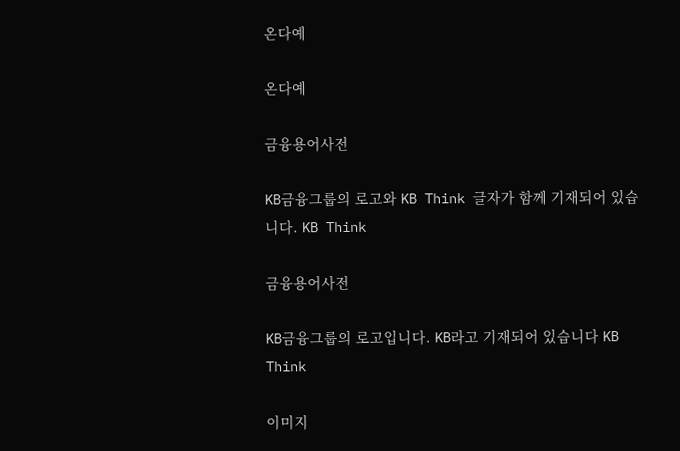온다예

온다예

금융용어사전

KB금융그룹의 로고와 KB Think 글자가 함께 기재되어 있습니다. KB Think

금융용어사전

KB금융그룹의 로고입니다. KB라고 기재되어 있습니다 KB Think

이미지